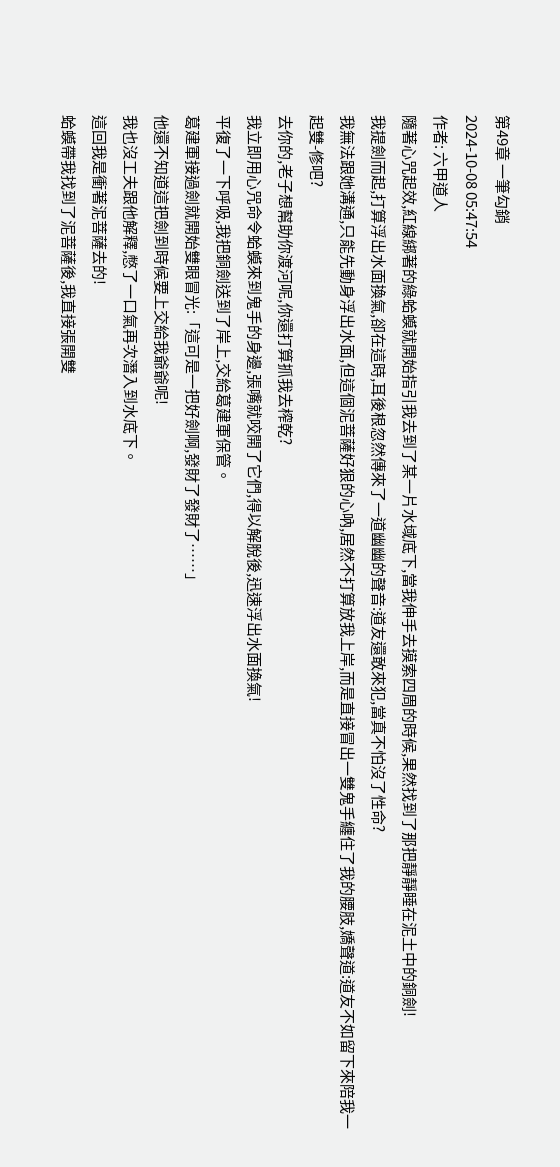第49章 一筆勾銷
2024-10-08 05:47:54
作者: 六甲道人
隨著心咒起效,紅線綁著的綠蛤蟆就開始指引我去到了某一片水域底下,當我伸手去摸索四周的時候,果然找到了那把靜靜睡在泥土中的銅劍!
我提劍而起,打算浮出水面換氣,卻在這時,耳後根忽然傳來了一道幽幽的聲音:道友還敢來犯,當真不怕沒了性命?
我無法跟她溝通,只能先動身浮出水面,但這個泥菩薩好狠的心吶,居然不打算放我上岸,而是直接冒出一雙鬼手纏住了我的腰肢,嬌聲道:道友不如留下來陪我一起雙-修吧?
去你的,老子想幫助你渡河呢,你還打算抓我去榨乾?
我立即用心咒命令蛤蟆來到鬼手的身邊,張嘴就咬開了它們,得以解脫後,迅速浮出水面換氣!
平復了一下呼吸,我把銅劍送到了岸上,交給葛建軍保管。
葛建軍接過劍就開始雙眼冒光:「這可是一把好劍啊,發財了發財了……」
他還不知道這把劍到時候要上交給我爺爺呢!
我也沒工夫跟他解釋,憋了一口氣再次潛入到水底下。
這回我是衝著泥菩薩去的!
蛤蟆帶我找到了泥菩薩後,我直接張開雙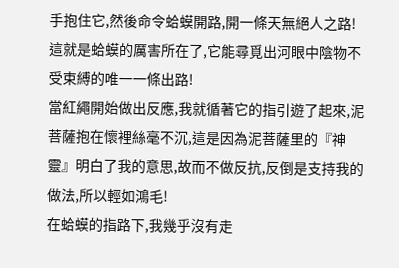手抱住它,然後命令蛤蟆開路,開一條天無絕人之路!
這就是蛤蟆的厲害所在了,它能尋覓出河眼中陰物不受束縛的唯一一條出路!
當紅繩開始做出反應,我就循著它的指引遊了起來,泥菩薩抱在懷裡絲毫不沉,這是因為泥菩薩里的『神靈』明白了我的意思,故而不做反抗,反倒是支持我的做法,所以輕如鴻毛!
在蛤蟆的指路下,我幾乎沒有走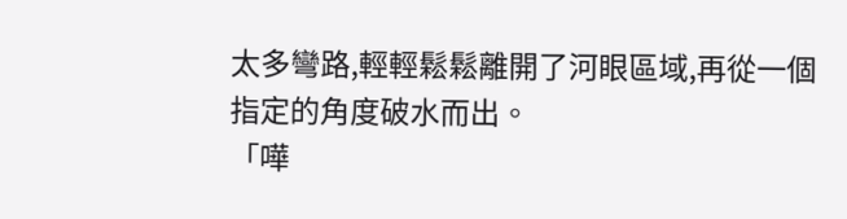太多彎路,輕輕鬆鬆離開了河眼區域,再從一個指定的角度破水而出。
「嘩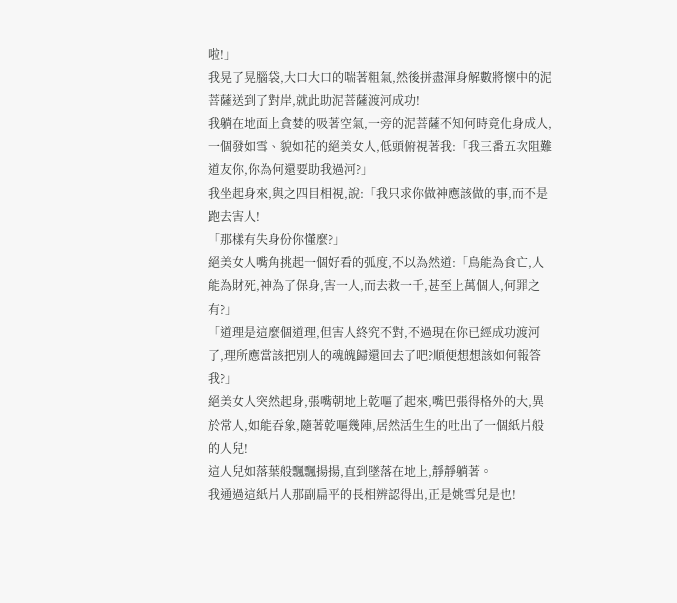啦!」
我晃了晃腦袋,大口大口的喘著粗氣,然後拼盡渾身解數將懷中的泥菩薩送到了對岸,就此助泥菩薩渡河成功!
我躺在地面上貪婪的吸著空氣,一旁的泥菩薩不知何時竟化身成人,一個發如雪、貌如花的絕美女人,低頭俯視著我:「我三番五次阻難道友你,你為何還要助我過河?」
我坐起身來,與之四目相視,說:「我只求你做神應該做的事,而不是跑去害人!
「那樣有失身份你懂麼?」
絕美女人嘴角挑起一個好看的弧度,不以為然道:「鳥能為食亡,人能為財死,神為了保身,害一人,而去救一千,甚至上萬個人,何罪之有?」
「道理是這麼個道理,但害人終究不對,不過現在你已經成功渡河了,理所應當該把別人的魂魄歸還回去了吧?順便想想該如何報答我?」
絕美女人突然起身,張嘴朝地上乾嘔了起來,嘴巴張得格外的大,異於常人,如能吞象,隨著乾嘔幾陣,居然活生生的吐出了一個紙片般的人兒!
這人兒如落葉般飄飄揚揚,直到墜落在地上,靜靜躺著。
我通過這紙片人那副扁平的長相辨認得出,正是姚雪兒是也!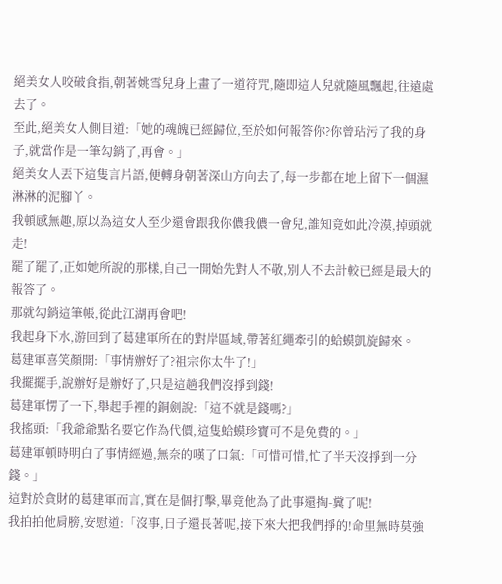絕美女人咬破食指,朝著姚雪兒身上畫了一道符咒,隨即這人兒就隨風飄起,往遠處去了。
至此,絕美女人側目道:「她的魂魄已經歸位,至於如何報答你?你曾玷污了我的身子,就當作是一筆勾銷了,再會。」
絕美女人丟下這隻言片語,便轉身朝著深山方向去了,每一步都在地上留下一個濕淋淋的泥腳丫。
我頓感無趣,原以為這女人至少還會跟我你儂我儂一會兒,誰知竟如此冷漠,掉頭就走!
罷了罷了,正如她所說的那樣,自己一開始先對人不敬,別人不去計較已經是最大的報答了。
那就勾銷這筆帳,從此江湖再會吧!
我起身下水,游回到了葛建軍所在的對岸區域,帶著紅繩牽引的蛤蟆凱旋歸來。
葛建軍喜笑顏開:「事情辦好了?祖宗你太牛了!」
我擺擺手,說辦好是辦好了,只是這趟我們沒掙到錢!
葛建軍愣了一下,舉起手裡的銅劍說:「這不就是錢嗎?」
我搖頭:「我爺爺點名要它作為代價,這隻蛤蟆珍寶可不是免費的。」
葛建軍頓時明白了事情經過,無奈的嘆了口氣:「可惜可惜,忙了半天沒掙到一分錢。」
這對於貪財的葛建軍而言,實在是個打擊,畢竟他為了此事還掏-糞了呢!
我拍拍他肩膀,安慰道:「沒事,日子還長著呢,接下來大把我們掙的!命里無時莫強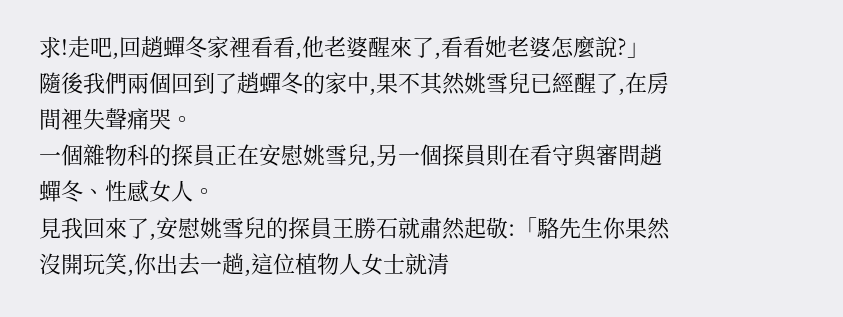求!走吧,回趙蟬冬家裡看看,他老婆醒來了,看看她老婆怎麼說?」
隨後我們兩個回到了趙蟬冬的家中,果不其然姚雪兒已經醒了,在房間裡失聲痛哭。
一個雜物科的探員正在安慰姚雪兒,另一個探員則在看守與審問趙蟬冬、性感女人。
見我回來了,安慰姚雪兒的探員王勝石就肅然起敬:「駱先生你果然沒開玩笑,你出去一趟,這位植物人女士就清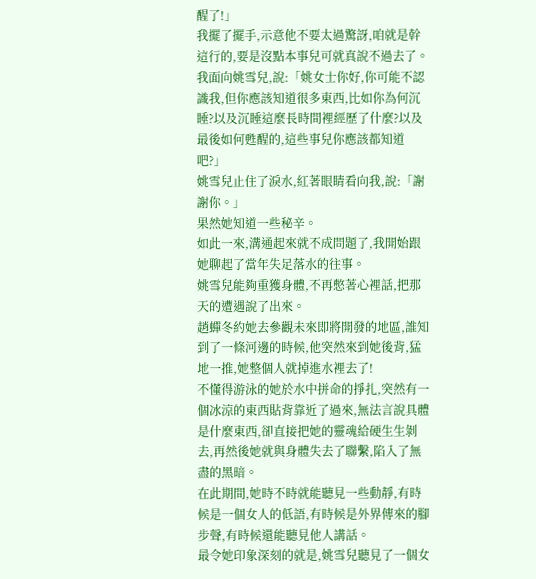醒了!」
我擺了擺手,示意他不要太過驚訝,咱就是幹這行的,要是沒點本事兒可就真說不過去了。
我面向姚雪兒,說:「姚女士你好,你可能不認識我,但你應該知道很多東西,比如你為何沉睡?以及沉睡這麼長時間裡經歷了什麼?以及最後如何甦醒的,這些事兒你應該都知道吧?」
姚雪兒止住了淚水,紅著眼睛看向我,說:「謝謝你。」
果然她知道一些秘辛。
如此一來,溝通起來就不成問題了,我開始跟她聊起了當年失足落水的往事。
姚雪兒能夠重獲身體,不再憋著心裡話,把那天的遭遇說了出來。
趙蟬冬約她去參觀未來即將開發的地區,誰知到了一條河邊的時候,他突然來到她後背,猛地一推,她整個人就掉進水裡去了!
不懂得游泳的她於水中拼命的掙扎,突然有一個冰涼的東西貼背靠近了過來,無法言說具體是什麼東西,卻直接把她的靈魂給硬生生剝去,再然後她就與身體失去了聯繫,陷入了無盡的黑暗。
在此期間,她時不時就能聽見一些動靜,有時候是一個女人的低語,有時候是外界傳來的腳步聲,有時候還能聽見他人講話。
最令她印象深刻的就是,姚雪兒聽見了一個女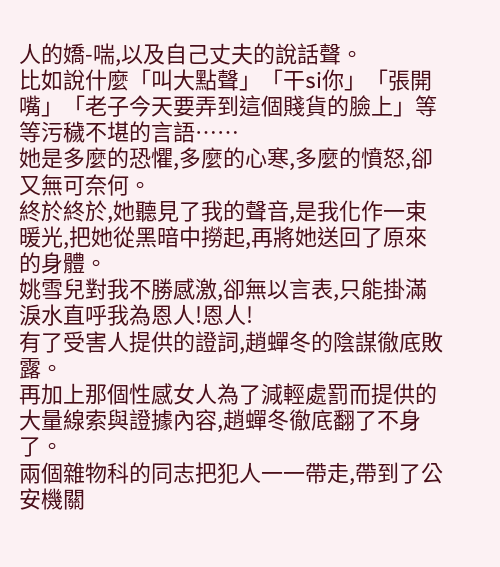人的嬌-喘,以及自己丈夫的說話聲。
比如說什麼「叫大點聲」「干si你」「張開嘴」「老子今天要弄到這個賤貨的臉上」等等污穢不堪的言語……
她是多麼的恐懼,多麼的心寒,多麼的憤怒,卻又無可奈何。
終於終於,她聽見了我的聲音,是我化作一束暖光,把她從黑暗中撈起,再將她送回了原來的身體。
姚雪兒對我不勝感激,卻無以言表,只能掛滿淚水直呼我為恩人!恩人!
有了受害人提供的證詞,趙蟬冬的陰謀徹底敗露。
再加上那個性感女人為了減輕處罰而提供的大量線索與證據內容,趙蟬冬徹底翻了不身了。
兩個雜物科的同志把犯人一一帶走,帶到了公安機關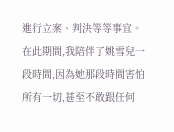進行立案、判決等等事宜。
在此期間,我陪伴了姚雪兒一段時間,因為她那段時間害怕所有一切,甚至不敢跟任何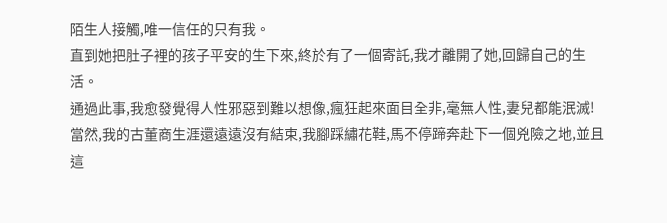陌生人接觸,唯一信任的只有我。
直到她把肚子裡的孩子平安的生下來,終於有了一個寄託,我才離開了她,回歸自己的生活。
通過此事,我愈發覺得人性邪惡到難以想像,瘋狂起來面目全非,毫無人性,妻兒都能泯滅!
當然,我的古董商生涯還遠遠沒有結束,我腳踩繡花鞋,馬不停蹄奔赴下一個兇險之地,並且這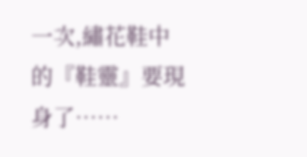一次,繡花鞋中的『鞋靈』要現身了……